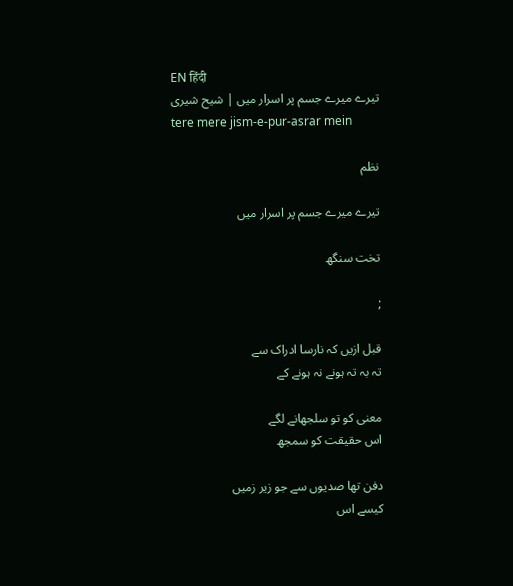EN हिंदी
تیرے میرے جسم پر اسرار میں | شیح شیری
tere mere jism-e-pur-asrar mein

نظم

تیرے میرے جسم پر اسرار میں

تخت سنگھ

;

قبل ازیں کہ نارسا ادراک سے
تہ بہ تہ ہونے نہ ہونے کے

معنی کو تو سلجھانے لگے
اس حقیقت کو سمجھ

دفن تھا صدیوں سے جو زیر زمیں
کیسے اس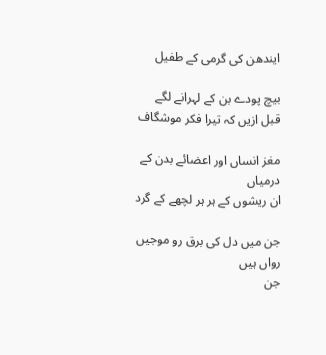ایندھن کی گرمی کے طفیل

بیچ پودے بن کے لہرانے لگے
قبل ازیں کہ تیرا فکر موشگاف

مغز انساں اور اعضائے بدن کے درمیاں
ان ریشوں کے ہر ہر لچھے کے گرد

جن میں دل کی برق رو موجیں رواں ہیں
جن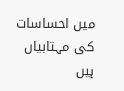میں احساسات کی مہتابیاں ہیں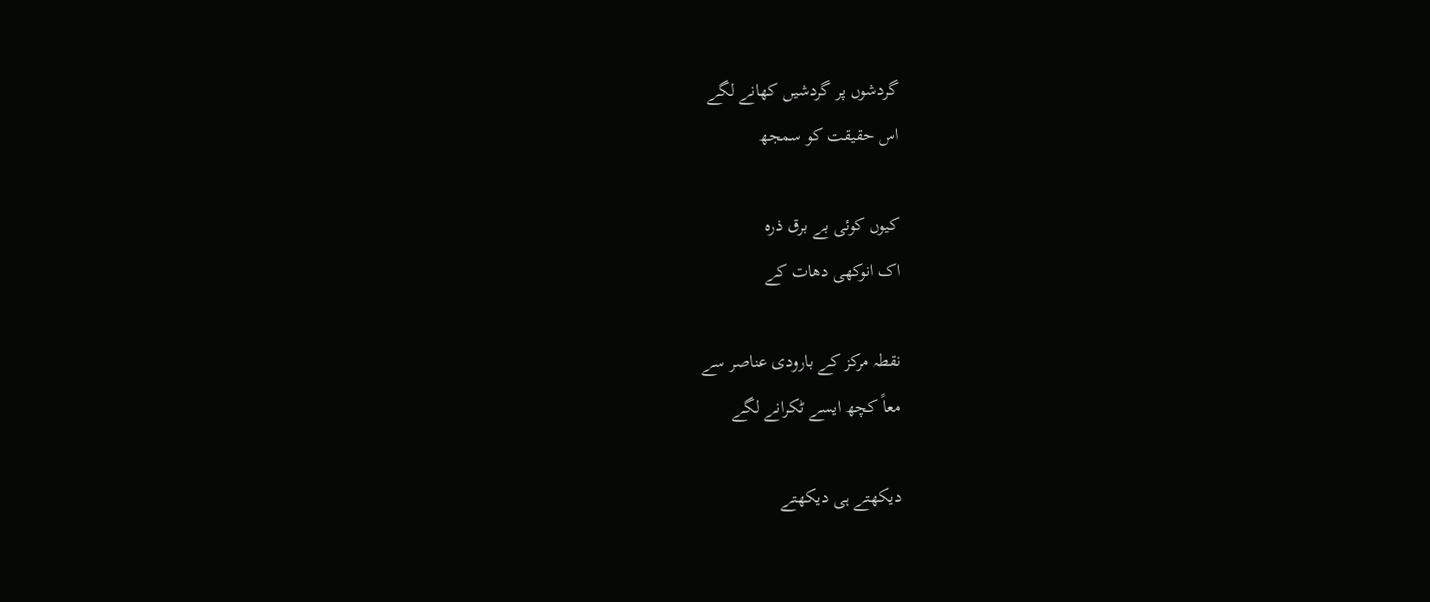گردشوں پر گردشیں کھانے لگے
اس حقیقت کو سمجھ

کیوں کوئی بے برق ذرہ
اک انوکھی دھات کے

نقطہ مرکز کے بارودی عناصر سے
معاً کچھ ایسے ٹکرانے لگے

دیکھتے ہی دیکھتے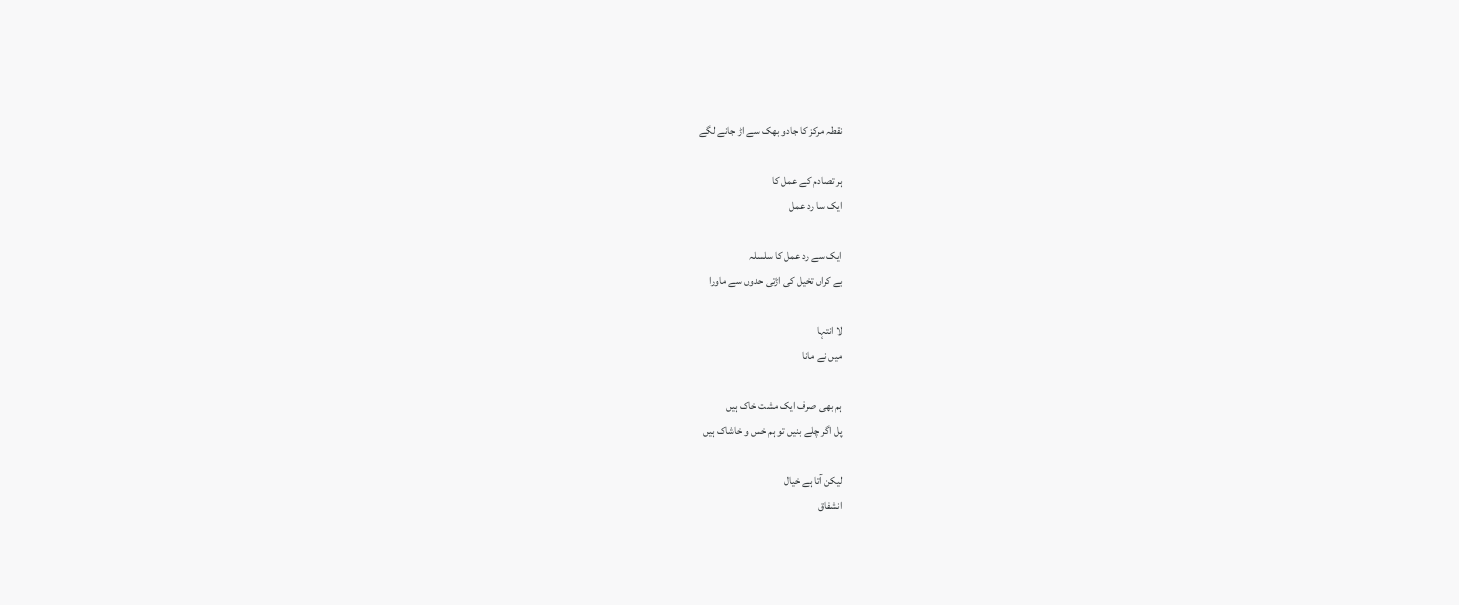نقطہ مرکز کا جادو بھک سے اڑ جانے لگے

ہر تصادم کے عمل کا
ایک سا رد عمل

ایک سے رد عمل کا سلسلہ
بے کراں تخیل کی اڑتی حدوں سے ماورا

لا انتہا
میں نے مانا

ہم بھی صرف ایک مشت خاک ہیں
پل اگر چلے بنیں تو ہم خس و خاشاک ہیں

لیکن آتا ہے خیال
انشفاق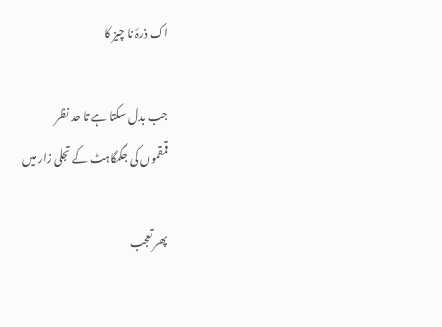اک ذرۂ نا چیز کا

جب بدل سکتا ہے تا حد نظر
قمقموں کی جگمگاہٹ کے تجلی زار میں

پھر تعجب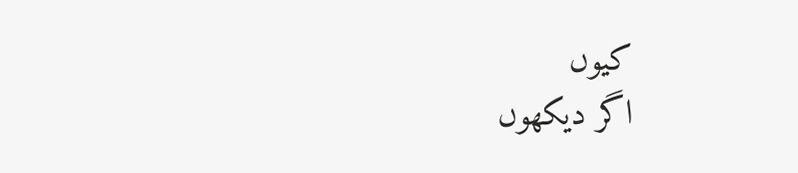کیوں
اگر دیکھوں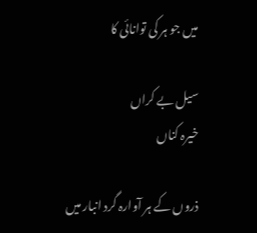میں جو ہر کی توانائی کا

سیل بے کراں
خیرہ‌ کناں

ذروں کے ہر آوارہ گرد انبار میں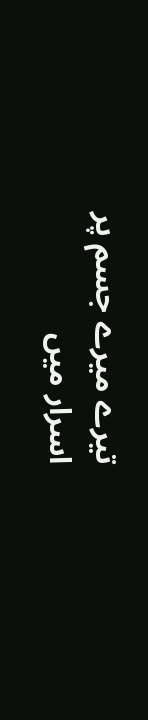تیرے میرے جسم پر اسرار میں